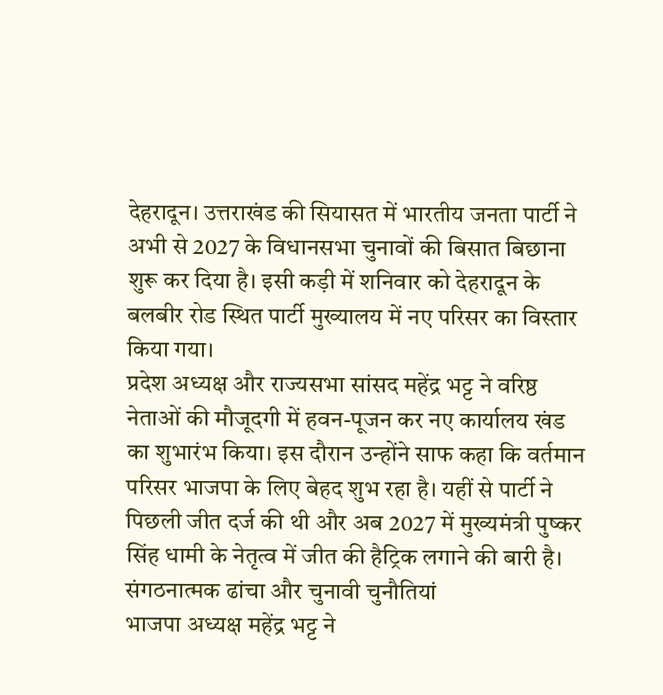देहरादून। उत्तराखंड की सियासत में भारतीय जनता पार्टी ने अभी से 2027 के विधानसभा चुनावों की बिसात बिछाना शुरू कर दिया है। इसी कड़ी में शनिवार को देहरादून के बलबीर रोड स्थित पार्टी मुख्यालय में नए परिसर का विस्तार किया गया।
प्रदेश अध्यक्ष और राज्यसभा सांसद महेंद्र भट्ट ने वरिष्ठ नेताओं की मौजूदगी में हवन-पूजन कर नए कार्यालय खंड का शुभारंभ किया। इस दौरान उन्होंने साफ कहा कि वर्तमान परिसर भाजपा के लिए बेहद शुभ रहा है। यहीं से पार्टी ने पिछली जीत दर्ज की थी और अब 2027 में मुख्यमंत्री पुष्कर सिंह धामी के नेतृत्व में जीत की हैट्रिक लगाने की बारी है।
संगठनात्मक ढांचा और चुनावी चुनौतियां
भाजपा अध्यक्ष महेंद्र भट्ट ने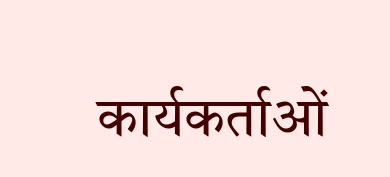कार्यकर्ताओं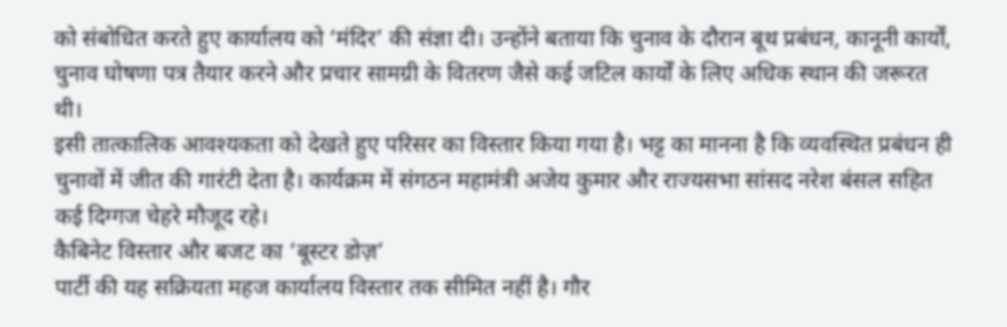को संबोधित करते हुए कार्यालय को ‘मंदिर’ की संज्ञा दी। उन्होंने बताया कि चुनाव के दौरान बूथ प्रबंधन, कानूनी कार्यों, चुनाव घोषणा पत्र तैयार करने और प्रचार सामग्री के वितरण जैसे कई जटिल कार्यों के लिए अधिक स्थान की जरूरत थी।
इसी तात्कालिक आवश्यकता को देखते हुए परिसर का विस्तार किया गया है। भट्ट का मानना है कि व्यवस्थित प्रबंधन ही चुनावों में जीत की गारंटी देता है। कार्यक्रम में संगठन महामंत्री अजेय कुमार और राज्यसभा सांसद नरेश बंसल सहित कई दिग्गज चेहरे मौजूद रहे।
कैबिनेट विस्तार और बजट का ‘बूस्टर डोज़’
पार्टी की यह सक्रियता महज कार्यालय विस्तार तक सीमित नहीं है। गौर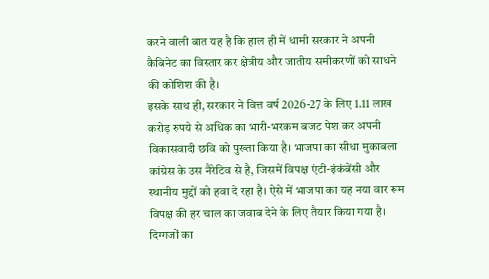करने वाली बात यह है कि हाल ही में धामी सरकार ने अपनी कैबिनेट का विस्तार कर क्षेत्रीय और जातीय समीकरणों को साधने की कोशिश की है।
इसके साथ ही, सरकार ने वित्त वर्ष 2026-27 के लिए 1.11 लाख करोड़ रुपये से अधिक का भारी-भरकम बजट पेश कर अपनी विकासवादी छवि को पुख्ता किया है। भाजपा का सीधा मुकाबला कांग्रेस के उस नैरेटिव से है, जिसमें विपक्ष एंटी-इंकंबेंसी और स्थानीय मुद्दों को हवा दे रहा है। ऐसे में भाजपा का यह नया वार रूम विपक्ष की हर चाल का जवाब देने के लिए तैयार किया गया है।
दिग्गजों का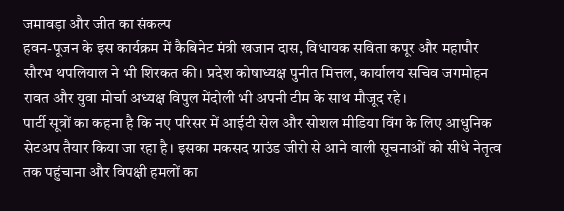जमावड़ा और जीत का संकल्प
हवन-पूजन के इस कार्यक्रम में कैबिनेट मंत्री खजान दास, विधायक सविता कपूर और महापौर सौरभ थपलियाल ने भी शिरकत की। प्रदेश कोषाध्यक्ष पुनीत मित्तल, कार्यालय सचिव जगमोहन रावत और युवा मोर्चा अध्यक्ष विपुल मेंदोली भी अपनी टीम के साथ मौजूद रहे।
पार्टी सूत्रों का कहना है कि नए परिसर में आईटी सेल और सोशल मीडिया विंग के लिए आधुनिक सेटअप तैयार किया जा रहा है। इसका मकसद ग्राउंड जीरो से आने वाली सूचनाओं को सीधे नेतृत्व तक पहुंचाना और विपक्षी हमलों का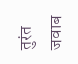तुरंत जवाब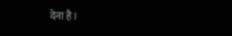देना है।